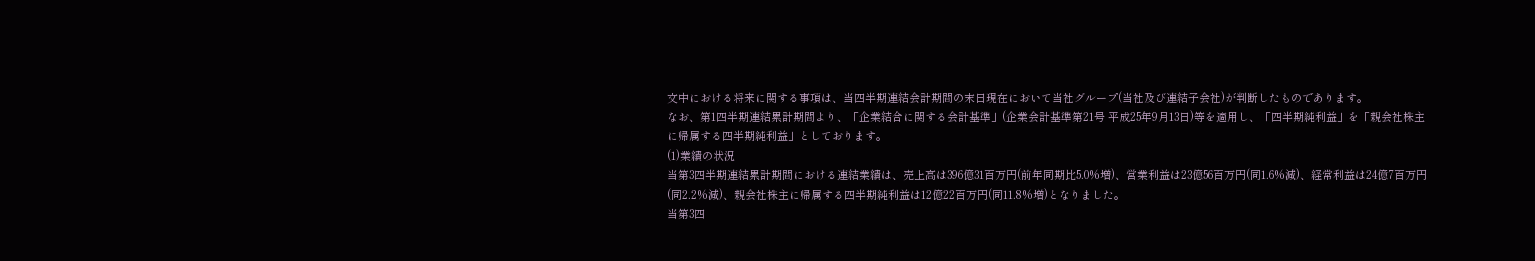文中における将来に関する事項は、当四半期連結会計期間の末日現在において当社グループ(当社及び連結子会社)が判断したものであります。
なお、第1四半期連結累計期間より、「企業結合に関する会計基準」(企業会計基準第21号 平成25年9月13日)等を適用し、「四半期純利益」を「親会社株主に帰属する四半期純利益」としております。
(1)業績の状況
当第3四半期連結累計期間における連結業績は、売上高は396億31百万円(前年同期比5.0%増)、営業利益は23億56百万円(同1.6%減)、経常利益は24億7百万円(同2.2%減)、親会社株主に帰属する四半期純利益は12億22百万円(同11.8%増)となりました。
当第3四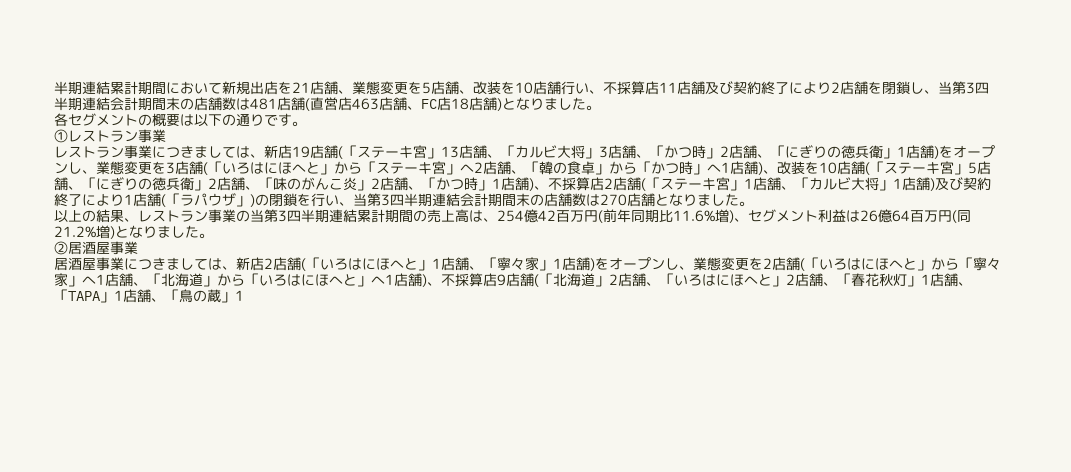半期連結累計期間において新規出店を21店舗、業態変更を5店舗、改装を10店舗行い、不採算店11店舗及び契約終了により2店舗を閉鎖し、当第3四半期連結会計期間末の店舗数は481店舗(直営店463店舗、FC店18店舗)となりました。
各セグメントの概要は以下の通りです。
①レストラン事業
レストラン事業につきましては、新店19店舗(「ステーキ宮」13店舗、「カルビ大将」3店舗、「かつ時」2店舗、「にぎりの徳兵衛」1店舗)をオープンし、業態変更を3店舗(「いろはにほへと」から「ステーキ宮」へ2店舗、「韓の食卓」から「かつ時」へ1店舗)、改装を10店舗(「ステーキ宮」5店舗、「にぎりの徳兵衛」2店舗、「味のがんこ炎」2店舗、「かつ時」1店舗)、不採算店2店舗(「ステーキ宮」1店舗、「カルビ大将」1店舗)及び契約終了により1店舗(「ラパウザ」)の閉鎖を行い、当第3四半期連結会計期間末の店舗数は270店舗となりました。
以上の結果、レストラン事業の当第3四半期連結累計期間の売上高は、254億42百万円(前年同期比11.6%増)、セグメント利益は26億64百万円(同21.2%増)となりました。
②居酒屋事業
居酒屋事業につきましては、新店2店舗(「いろはにほへと」1店舗、「寧々家」1店舗)をオープンし、業態変更を2店舗(「いろはにほへと」から「寧々家」へ1店舗、「北海道」から「いろはにほへと」へ1店舗)、不採算店9店舗(「北海道」2店舗、「いろはにほへと」2店舗、「春花秋灯」1店舗、「TAPA」1店舗、「鳥の蔵」1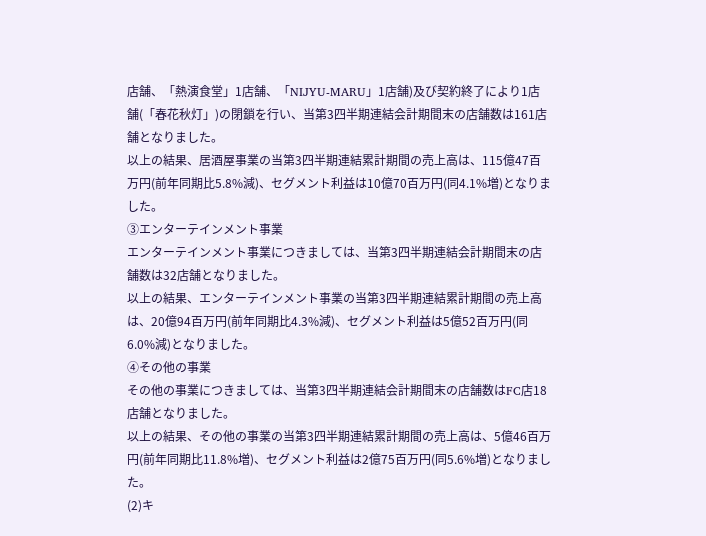店舗、「熱演食堂」1店舗、「NIJYU-MARU」1店舗)及び契約終了により1店舗(「春花秋灯」)の閉鎖を行い、当第3四半期連結会計期間末の店舗数は161店舗となりました。
以上の結果、居酒屋事業の当第3四半期連結累計期間の売上高は、115億47百万円(前年同期比5.8%減)、セグメント利益は10億70百万円(同4.1%増)となりました。
③エンターテインメント事業
エンターテインメント事業につきましては、当第3四半期連結会計期間末の店舗数は32店舗となりました。
以上の結果、エンターテインメント事業の当第3四半期連結累計期間の売上高は、20億94百万円(前年同期比4.3%減)、セグメント利益は5億52百万円(同6.0%減)となりました。
④その他の事業
その他の事業につきましては、当第3四半期連結会計期間末の店舗数はFC店18店舗となりました。
以上の結果、その他の事業の当第3四半期連結累計期間の売上高は、5億46百万円(前年同期比11.8%増)、セグメント利益は2億75百万円(同5.6%増)となりました。
(2)キ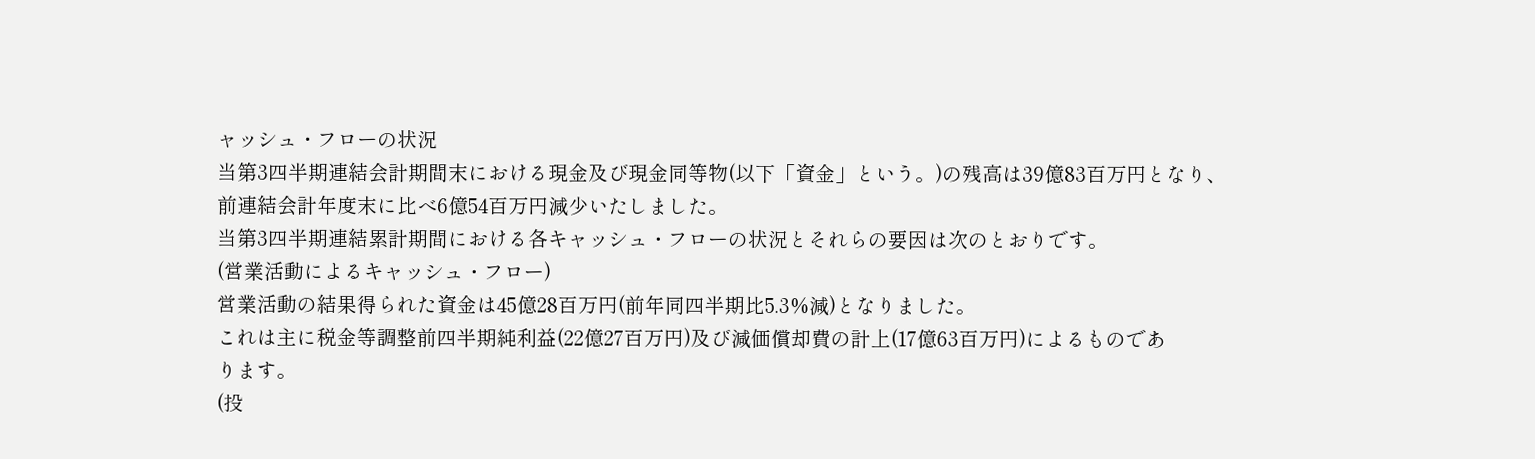ャッシュ・フローの状況
当第3四半期連結会計期間末における現金及び現金同等物(以下「資金」という。)の残高は39億83百万円となり、前連結会計年度末に比べ6億54百万円減少いたしました。
当第3四半期連結累計期間における各キャッシュ・フローの状況とそれらの要因は次のとおりです。
(営業活動によるキャッシュ・フロー)
営業活動の結果得られた資金は45億28百万円(前年同四半期比5.3%減)となりました。
これは主に税金等調整前四半期純利益(22億27百万円)及び減価償却費の計上(17億63百万円)によるものであ
ります。
(投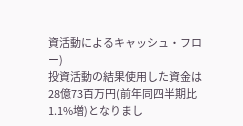資活動によるキャッシュ・フロー)
投資活動の結果使用した資金は28億73百万円(前年同四半期比1.1%増)となりまし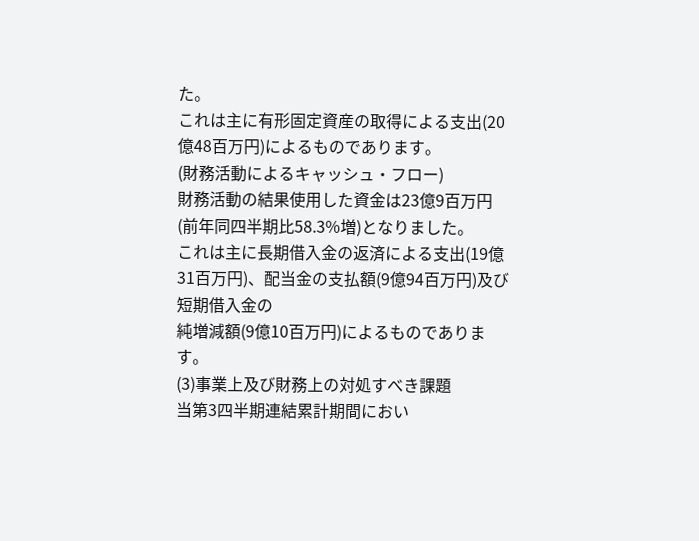た。
これは主に有形固定資産の取得による支出(20億48百万円)によるものであります。
(財務活動によるキャッシュ・フロー)
財務活動の結果使用した資金は23億9百万円(前年同四半期比58.3%増)となりました。
これは主に長期借入金の返済による支出(19億31百万円)、配当金の支払額(9億94百万円)及び短期借入金の
純増減額(9億10百万円)によるものであります。
(3)事業上及び財務上の対処すべき課題
当第3四半期連結累計期間におい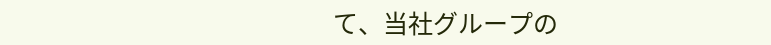て、当社グループの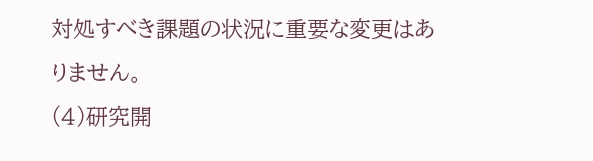対処すべき課題の状況に重要な変更はありません。
(4)研究開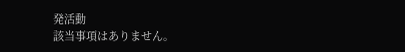発活動
該当事項はありません。